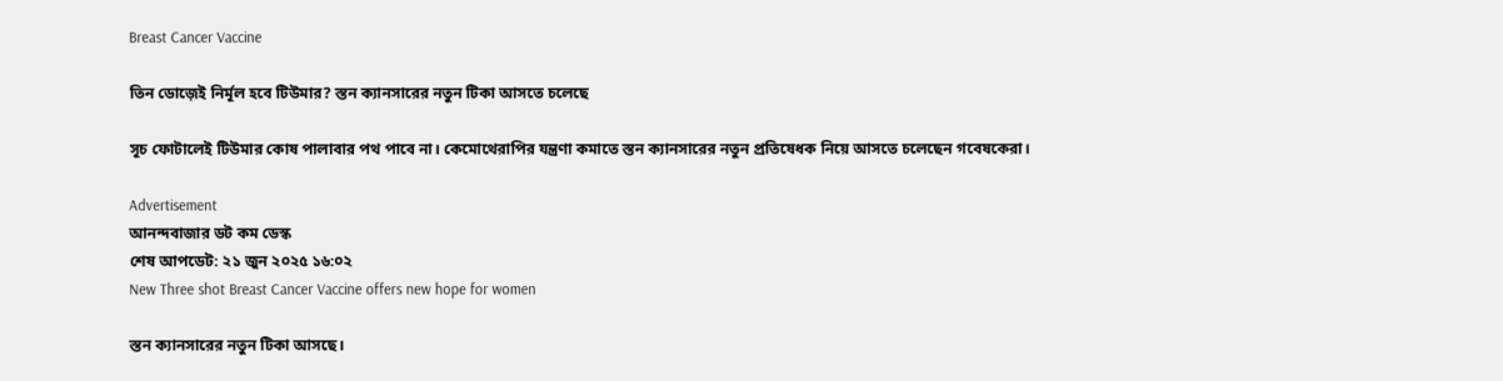Breast Cancer Vaccine

তিন ডোজ়েই নির্মূল হবে টিউমার? স্তন ক্যানসারের নতুন টিকা আসতে চলেছে

সূচ ফোটালেই টিউমার কোষ পালাবার পথ পাবে না। কেমোথেরাপির যন্ত্রণা কমাতে স্তন ক্যানসারের নতুন প্রতিষেধক নিয়ে আসতে চলেছেন গবেষকেরা।

Advertisement
আনন্দবাজার ডট কম ডেস্ক
শেষ আপডেট: ২১ জুন ২০২৫ ১৬:০২
New Three shot Breast Cancer Vaccine offers new hope for women

স্তন ক্যানসারের নতুন টিকা আসছে।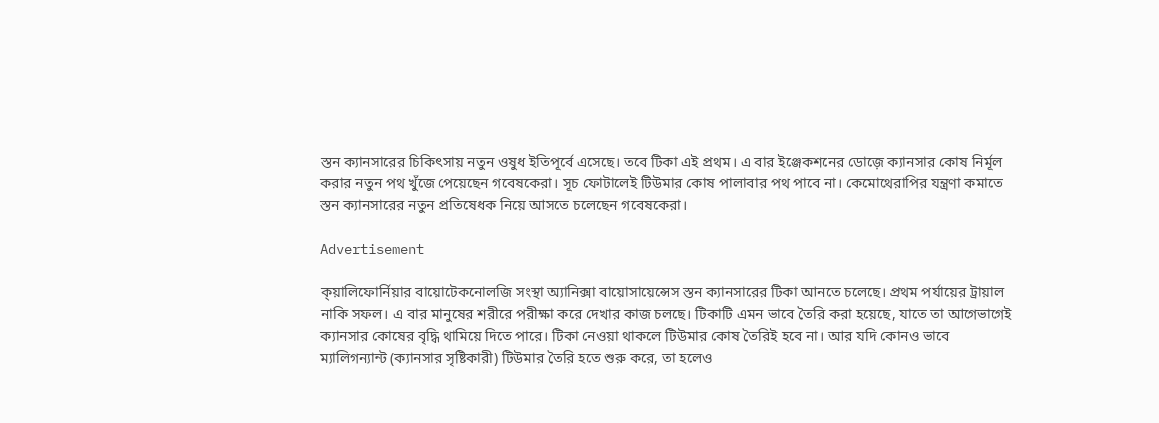স্তন ক্যানসারের চিকিৎসায় নতুন ওষুধ ইতিপূর্বে এসেছে। তবে টিকা এই প্রথম। এ বার ইঞ্জেকশনের ডোজ়ে ক্যানসার কোষ নির্মূল করার নতুন পথ খুঁজে পেয়েছেন গবেষকেরা। সূচ ফোটালেই টিউমার কোষ পালাবার পথ পাবে না। কেমোথেরাপির যন্ত্রণা কমাতে স্তন ক্যানসারের নতুন প্রতিষেধক নিয়ে আসতে চলেছেন গবেষকেরা।

Advertisement

ক্য়ালিফোর্নিয়ার বায়োটেকনোলজি সংস্থা অ্যানিক্সা বায়োসায়েন্সেস স্তন ক্যানসারের টিকা আনতে চলেছে। প্রথম পর্যায়ের ট্রায়াল নাকি সফল। এ বার মানুষের শরীরে পরীক্ষা করে দেখার কাজ চলছে। টিকাটি এমন ভাবে তৈরি করা হয়েছে, যাতে তা আগেভাগেই ক্যানসার কোষের বৃদ্ধি থামিয়ে দিতে পারে। টিকা নেওয়া থাকলে টিউমার কোষ তৈরিই হবে না। আর যদি কোনও ভাবে ম্যালিগন্যান্ট (ক্যানসার সৃষ্টিকারী) টিউমার তৈরি হতে শুরু করে, তা হলেও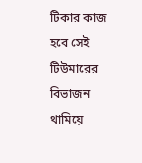টিকার কাজ হবে সেই টিউমারের বিভাজন থামিয়ে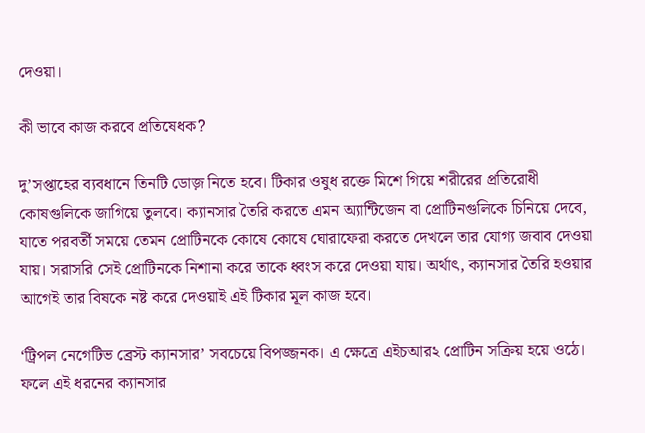দেওয়া।

কী ভাবে কাজ করবে প্রতিষেধক?

দু’সপ্তাহের ব্যবধানে তিনটি ডোজ় নিতে হবে। টিকার ওষুধ রক্তে মিশে গিয়ে শরীরের প্রতিরোধী কোষগুলিকে জাগিয়ে তুলবে। ক্যানসার তৈরি করতে এমন অ্যান্টিজেন বা প্রোটিনগুলিকে চিনিয়ে দেবে, যাতে পরবর্তী সময়ে তেমন প্রোটিনকে কোষে কোষে ঘোরাফেরা করতে দেখলে তার যোগ্য জবাব দেওয়া যায়। সরাসরি সেই প্রোটিনকে নিশানা করে তাকে ধ্বংস করে দেওয়া যায়। অর্থাৎ, ক্যানসার তৈরি হওয়ার আগেই তার বিষকে নষ্ট করে দেওয়াই এই টিকার মূল কাজ হবে।

‘ট্রিপল নেগেটিভ ব্রেস্ট ক্যানসার’ সবচেয়ে বিপজ্জনক। এ ক্ষেত্রে এইচআর২ প্রোটিন সক্রিয় হয়ে ওঠে। ফলে এই ধরনের ক্যানসার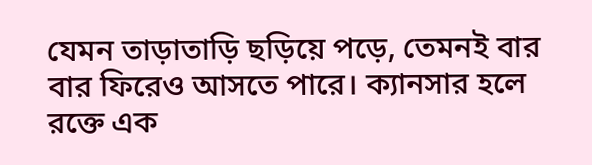যেমন তাড়াতাড়ি ছড়িয়ে পড়ে, তেমনই বার বার ফিরেও আসতে পারে। ক্যানসার হলে রক্তে এক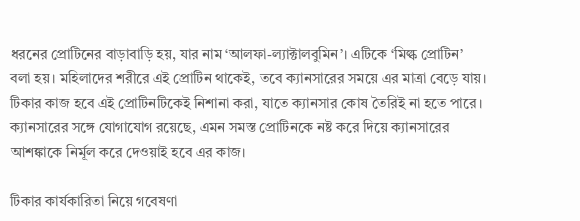ধরনের প্রোটিনের বাড়াবাড়ি হয়, যার নাম ‘আলফা-ল্যাক্টালবুমিন’। এটিকে ‘মিল্ক প্রোটিন’ বলা হয়। মহিলাদের শরীরে এই প্রোটিন থাকেই, তবে ক্যানসারের সময়ে এর মাত্রা বেড়ে যায়। টিকার কাজ হবে এই প্রোটিনটিকেই নিশানা করা, যাতে ক্যানসার কোষ তৈরিই না হতে পারে। ক্যানসারের সঙ্গে যোগাযোগ রয়েছে, এমন সমস্ত প্রোটিনকে নষ্ট করে দিয়ে ক্যানসারের আশঙ্কাকে নির্মূল করে দেওয়াই হবে এর কাজ।

টিকার কার্যকারিতা নিয়ে গবেষণা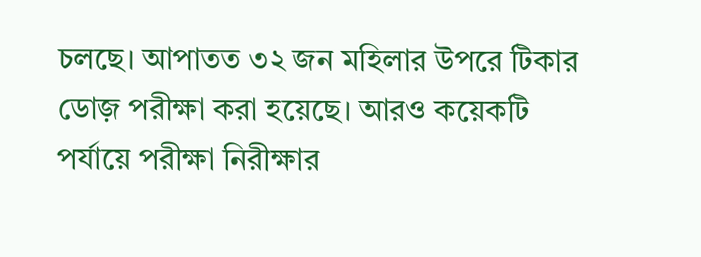চলছে। আপাতত ৩২ জন মহিলার উপরে টিকার ডোজ় পরীক্ষা করা হয়েছে। আরও কয়েকটি পর্যায়ে পরীক্ষা নিরীক্ষার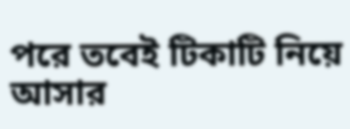পরে তবেই টিকাটি নিয়ে আসার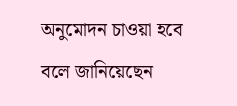অনুমোদন চাওয়া হবে বলে জানিয়েছেন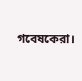গবেষকেরা।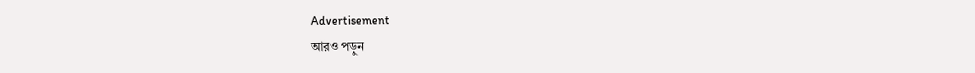Advertisement
আরও পড়ুন